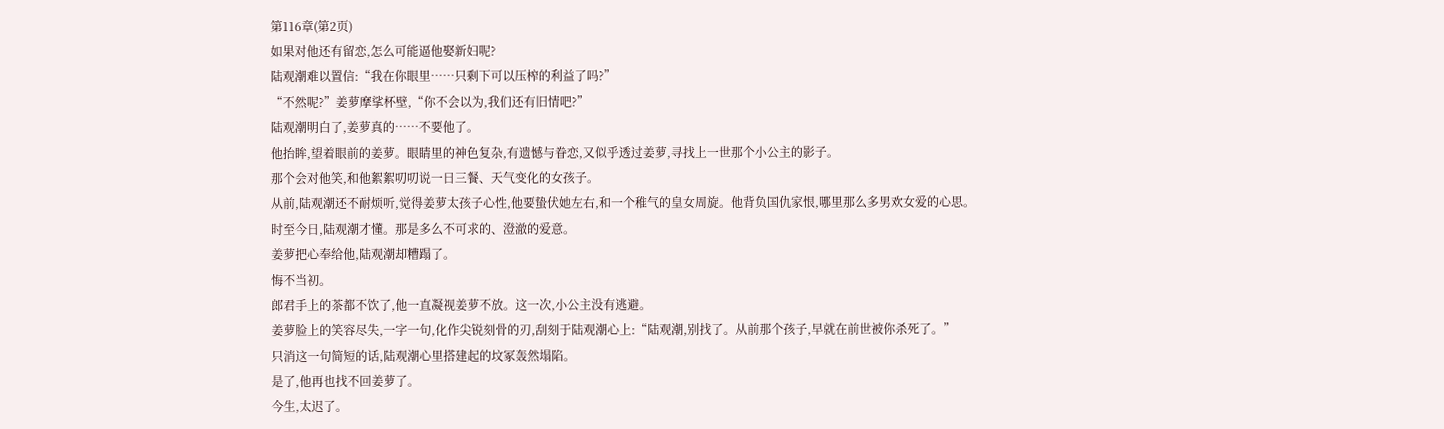第116章(第2页)
如果对他还有留恋,怎么可能逼他娶新妇呢?
陆观潮难以置信:“我在你眼里……只剩下可以压榨的利益了吗?”
“不然呢?”姜萝摩挲杯壁,“你不会以为,我们还有旧情吧?”
陆观潮明白了,姜萝真的……不要他了。
他抬眸,望着眼前的姜萝。眼睛里的神色复杂,有遗憾与眷恋,又似乎透过姜萝,寻找上一世那个小公主的影子。
那个会对他笑,和他絮絮叨叨说一日三餐、天气变化的女孩子。
从前,陆观潮还不耐烦听,觉得姜萝太孩子心性,他要蛰伏她左右,和一个稚气的皇女周旋。他背负国仇家恨,哪里那么多男欢女爱的心思。
时至今日,陆观潮才懂。那是多么不可求的、澄澈的爱意。
姜萝把心奉给他,陆观潮却糟蹋了。
悔不当初。
郎君手上的茶都不饮了,他一直凝视姜萝不放。这一次,小公主没有逃避。
姜萝脸上的笑容尽失,一字一句,化作尖锐刻骨的刃,刮刻于陆观潮心上:“陆观潮,别找了。从前那个孩子,早就在前世被你杀死了。”
只消这一句简短的话,陆观潮心里搭建起的坟冢轰然塌陷。
是了,他再也找不回姜萝了。
今生,太迟了。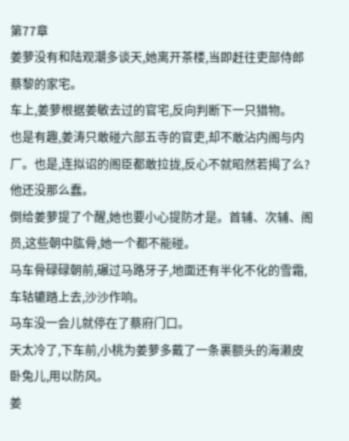第77章
姜萝没有和陆观潮多谈天,她离开茶楼,当即赶往吏部侍郎蔡黎的家宅。
车上,姜萝根据姜敏去过的官宅,反向判断下一只猎物。
也是有趣,姜涛只敢碰六部五寺的官吏,却不敢沾内阁与内厂。也是,连拟诏的阁臣都敢拉拢,反心不就昭然若揭了么?他还没那么蠢。
倒给姜萝提了个醒,她也要小心提防才是。首辅、次辅、阁员,这些朝中肱骨,她一个都不能碰。
马车骨碌碌朝前,碾过马路牙子,地面还有半化不化的雪霜,车轱辘踏上去,沙沙作响。
马车没一会儿就停在了蔡府门口。
天太冷了,下车前,小桃为姜萝多戴了一条裹额头的海濑皮卧兔儿,用以防风。
姜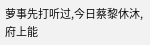萝事先打听过,今日蔡黎休沐,府上能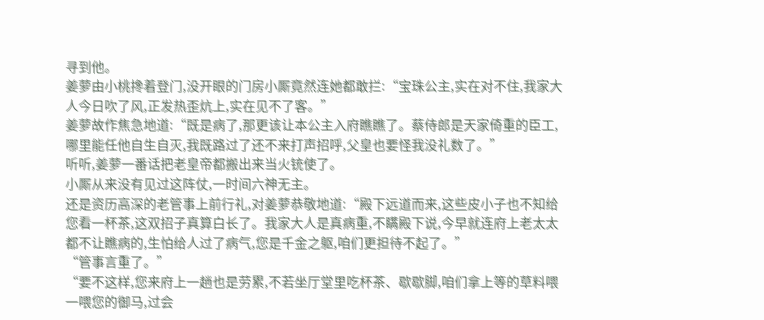寻到他。
姜萝由小桃搀着登门,没开眼的门房小厮竟然连她都敢拦:“宝珠公主,实在对不住,我家大人今日吹了风,正发热歪炕上,实在见不了客。”
姜萝故作焦急地道:“既是病了,那更该让本公主入府瞧瞧了。蔡侍郎是天家倚重的臣工,哪里能任他自生自灭,我既路过了还不来打声招呼,父皇也要怪我没礼数了。”
听听,姜萝一番话把老皇帝都搬出来当火铳使了。
小厮从来没有见过这阵仗,一时间六神无主。
还是资历高深的老管事上前行礼,对姜萝恭敬地道:“殿下远道而来,这些皮小子也不知给您看一杯茶,这双招子真算白长了。我家大人是真病重,不瞒殿下说,今早就连府上老太太都不让瞧病的,生怕给人过了病气,您是千金之躯,咱们更担待不起了。”
“管事言重了。”
“要不这样,您来府上一趟也是劳累,不若坐厅堂里吃杯茶、歇歇脚,咱们拿上等的草料喂一喂您的御马,过会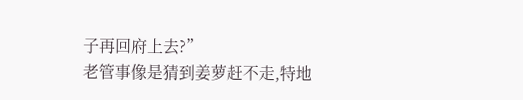子再回府上去?”
老管事像是猜到姜萝赶不走,特地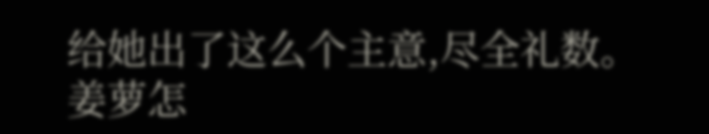给她出了这么个主意,尽全礼数。
姜萝怎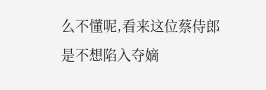么不懂呢,看来这位蔡侍郎是不想陷入夺嫡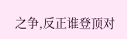之争,反正谁登顶对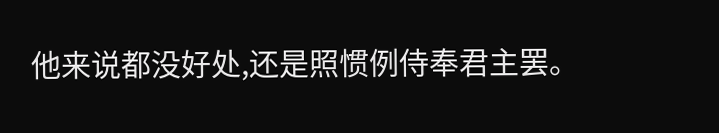他来说都没好处,还是照惯例侍奉君主罢。